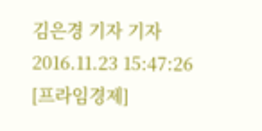김은경 기자 기자 2016.11.23 15:47:26
[프라임경제]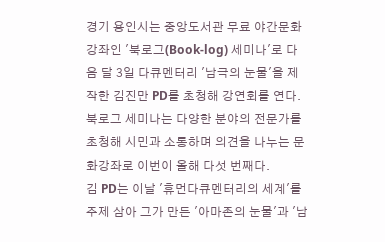경기 용인시는 중앙도서관 무료 야간문화강좌인 '북로그(Book-log) 세미나'로 다음 달 3일 다큐멘터리 '남극의 눈물'을 제작한 김진만 PD를 초청해 강연회를 연다.
북로그 세미나는 다양한 분야의 전문가를 초청해 시민과 소통하며 의견을 나누는 문화강좌로 이번이 올해 다섯 번째다.
김 PD는 이날 '휴먼다큐멘터리의 세계'를 주제 삼아 그가 만든 '아마존의 눈물'과 '남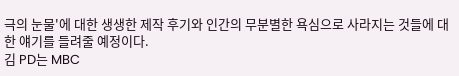극의 눈물'에 대한 생생한 제작 후기와 인간의 무분별한 욕심으로 사라지는 것들에 대한 얘기를 들려줄 예정이다.
김 PD는 MBC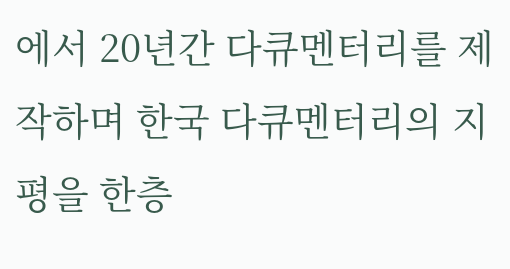에서 20년간 다큐멘터리를 제작하며 한국 다큐멘터리의 지평을 한층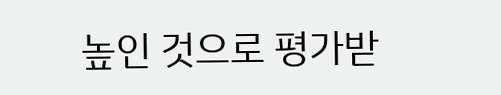높인 것으로 평가받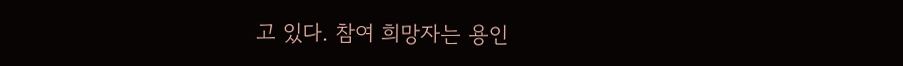고 있다. 참여 희망자는 용인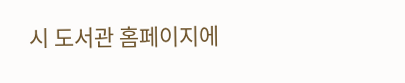시 도서관 홈페이지에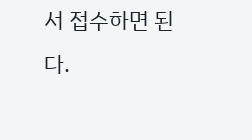서 접수하면 된다.